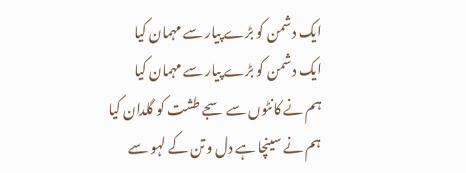ایک دشمن کو بڑے پیار سے مہمان کیا
ایک دشمن کو بڑے پیار سے مہمان کیا
ہم نے کانٹوں سے سجے طشت کو گلدان کیا
ہم نے سینچا ہے دل و تن کے لہو سے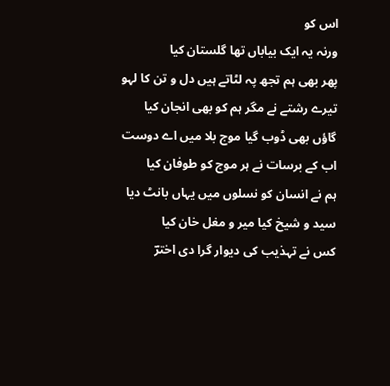اس کو
ورنہ یہ ایک بیاباں تھا گلستان کیا
پھر بھی ہم تجھ پہ لٹاتے ہیں دل و تن کا لہو
تیرے رشتے نے مگر ہم کو بھی انجان کیا
گاؤں بھی ڈوب گیا موج بلا میں اے دوست
اب کے برسات نے ہر موج کو طوفان کیا
ہم نے انسان کو نسلوں میں یہاں بانٹ دیا
سید و شیخ کیا میر و مغل خان کیا
کس نے تہذیب کی دیوار گرا دی اخترؔ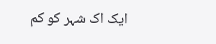ایک اک شہر کو کم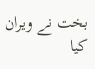بخت نے ویران کیا